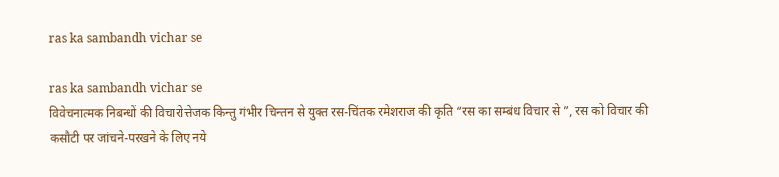ras ka sambandh vichar se

ras ka sambandh vichar se
विवेचनात्मक निबन्धों की विचारोत्तेजक किन्तु गंभीर चिन्तन से युक्त रस-चिंतक रमेशराज की कृति “रस का सम्बंध विचार से ”, रस को विचार की कसौटी पर जांचने-परखने के लिए नये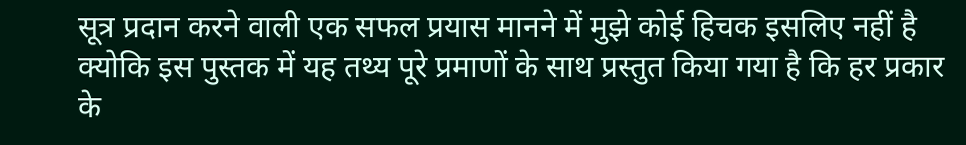सूत्र प्रदान करने वाली एक सफल प्रयास मानने में मुझे कोई हिचक इसलिए नहीं है क्योकि इस पुस्तक में यह तथ्य पूरे प्रमाणों के साथ प्रस्तुत किया गया है कि हर प्रकार के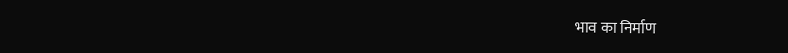भाव का निर्माण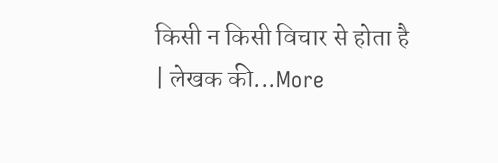किसी न किसी विचार से होता है | लेखक की...More